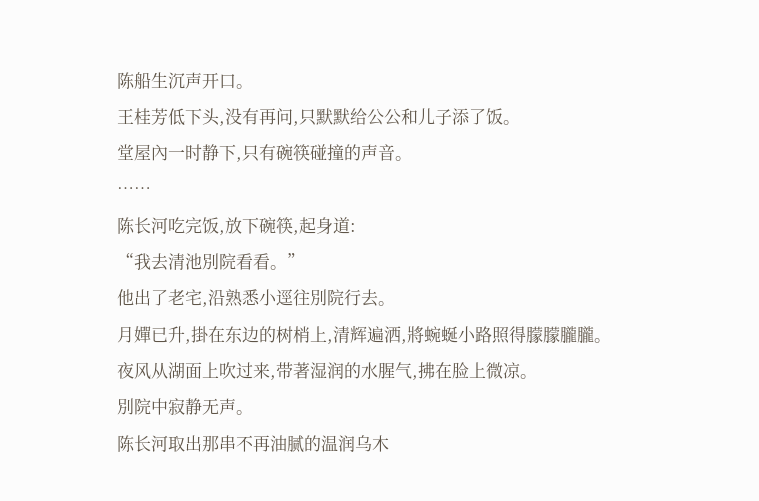陈船生沉声开口。
王桂芳低下头,没有再问,只默默给公公和儿子添了饭。
堂屋內一时静下,只有碗筷碰撞的声音。
……
陈长河吃完饭,放下碗筷,起身道:
“我去清池別院看看。”
他出了老宅,沿熟悉小逕往別院行去。
月嬋已升,掛在东边的树梢上,清辉遍洒,將蜿蜒小路照得朦朦朧朧。
夜风从湖面上吹过来,带著湿润的水腥气,拂在脸上微凉。
別院中寂静无声。
陈长河取出那串不再油腻的温润乌木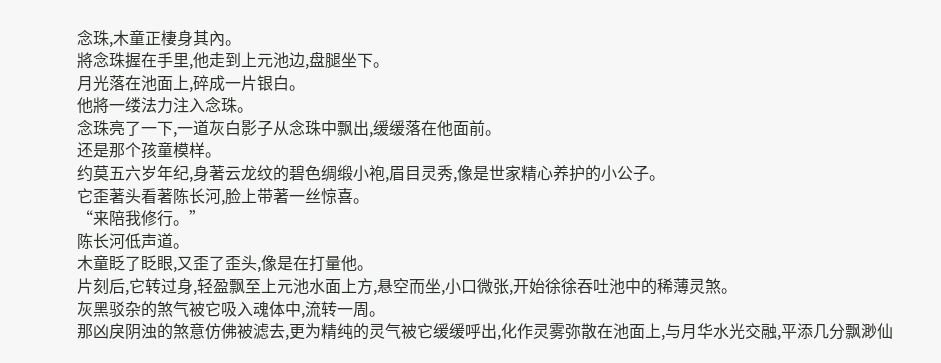念珠,木童正棲身其內。
將念珠握在手里,他走到上元池边,盘腿坐下。
月光落在池面上,碎成一片银白。
他將一缕法力注入念珠。
念珠亮了一下,一道灰白影子从念珠中飘出,缓缓落在他面前。
还是那个孩童模样。
约莫五六岁年纪,身著云龙纹的碧色绸缎小袍,眉目灵秀,像是世家精心养护的小公子。
它歪著头看著陈长河,脸上带著一丝惊喜。
“来陪我修行。”
陈长河低声道。
木童眨了眨眼,又歪了歪头,像是在打量他。
片刻后,它转过身,轻盈飘至上元池水面上方,悬空而坐,小口微张,开始徐徐吞吐池中的稀薄灵煞。
灰黑驳杂的煞气被它吸入魂体中,流转一周。
那凶戾阴浊的煞意仿佛被滤去,更为精纯的灵气被它缓缓呼出,化作灵雾弥散在池面上,与月华水光交融,平添几分飘渺仙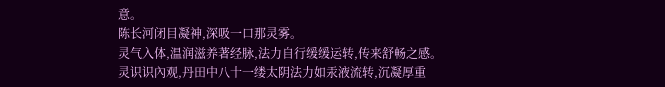意。
陈长河闭目凝神,深吸一口那灵雾。
灵气入体,温润滋养著经脉,法力自行缓缓运转,传来舒畅之感。
灵识识內观,丹田中八十一缕太阴法力如汞液流转,沉凝厚重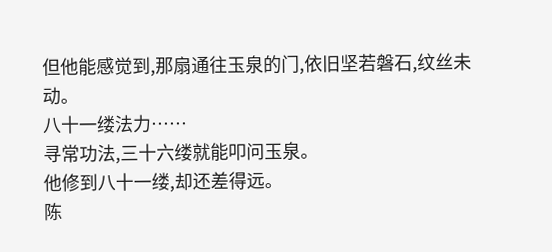但他能感觉到,那扇通往玉泉的门,依旧坚若磐石,纹丝未动。
八十一缕法力……
寻常功法,三十六缕就能叩问玉泉。
他修到八十一缕,却还差得远。
陈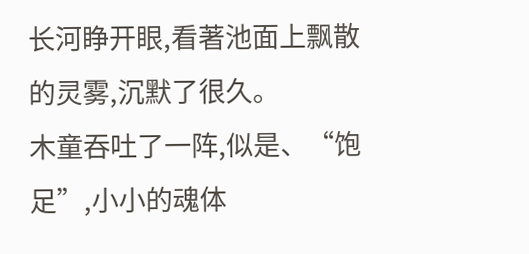长河睁开眼,看著池面上飘散的灵雾,沉默了很久。
木童吞吐了一阵,似是、“饱足”,小小的魂体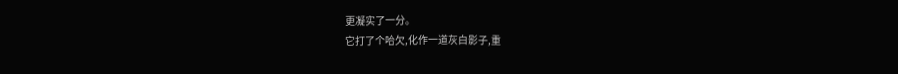更凝实了一分。
它打了个哈欠,化作一道灰白影子,重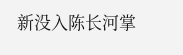新没入陈长河掌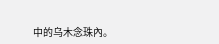中的乌木念珠內。